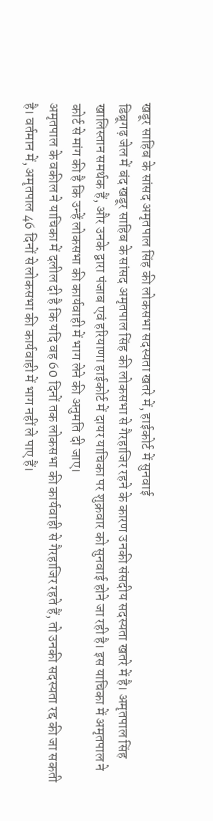खडूर साहिब के सांसद अमृतपाल सिंह की लोकसभा सदस्यता खतरे में, हाईकोर्ट में सुनवाई
डिब्रूगढ़ जेल में बंद खडूर साहिब के सांसद अमृतपाल सिंह की लोकसभा से गैरहाजिर रहने के कारण उनकी संसदीय सदस्यता खतरे में है। अमृतपाल सिंह खालिस्तान समर्थक हैं, और उनके द्वारा पंजाब एवं हरियाणा हाईकोर्ट में दायर याचिका पर शुक्रवार को सुनवाई होने जा रही है। इस याचिका में अमृतपाल ने कोर्ट से मांग की है कि उन्हें लोकसभा की कार्यवाही में भाग लेने की अनुमति दी जाए।
अमृतपाल के वकील ने याचिका में दलील दी है कि यदि वह 60 दिनों तक लोकसभा की कार्यवाही से गैरहाजिर रहते हैं, तो उनकी सदस्यता रद्द की जा सकती है। वर्तमान में, अमृतपाल 46 दिनों से लोकसभा की कार्यवाही में भाग नहीं ले पाए हैं।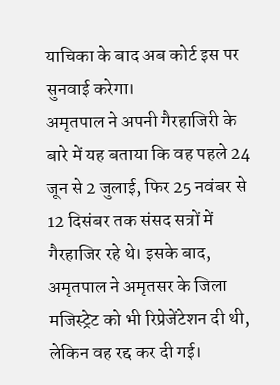याचिका के बाद अब कोर्ट इस पर सुनवाई करेगा।
अमृतपाल ने अपनी गैरहाजिरी के बारे में यह बताया कि वह पहले 24 जून से 2 जुलाई, फिर 25 नवंबर से 12 दिसंबर तक संसद सत्रों में गैरहाजिर रहे थे। इसके बाद, अमृतपाल ने अमृतसर के जिला मजिस्ट्रेट को भी रिप्रेजेंटेशन दी थी, लेकिन वह रद्द कर दी गई।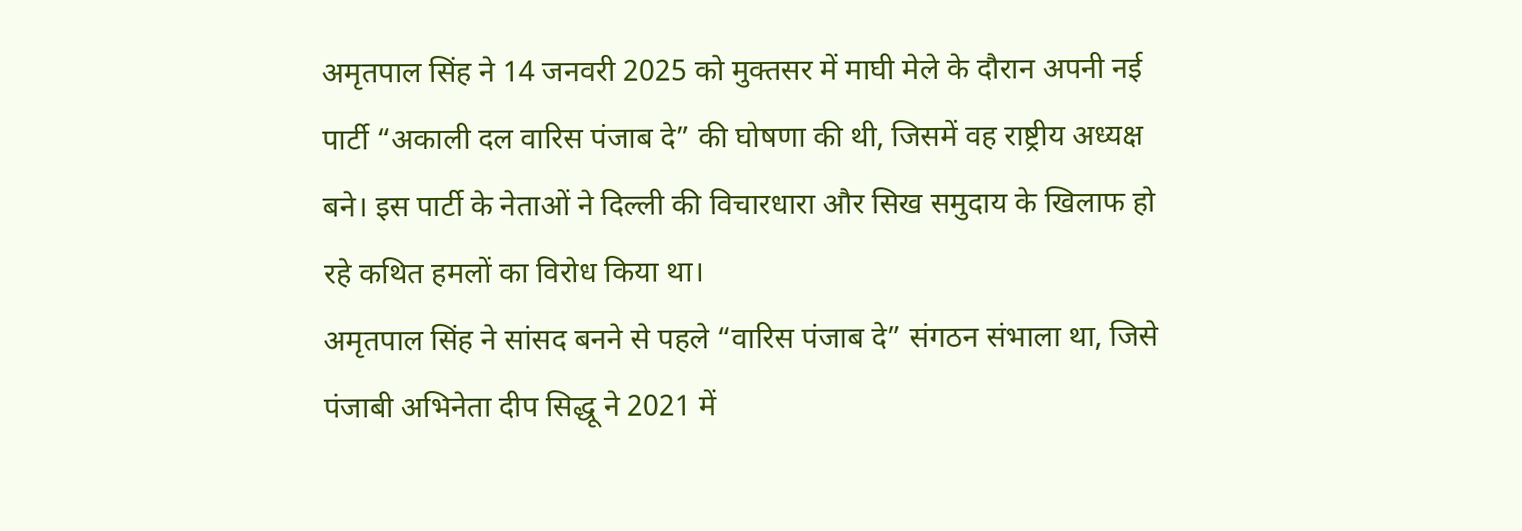अमृतपाल सिंह ने 14 जनवरी 2025 को मुक्तसर में माघी मेले के दौरान अपनी नई पार्टी “अकाली दल वारिस पंजाब दे” की घोषणा की थी, जिसमें वह राष्ट्रीय अध्यक्ष बने। इस पार्टी के नेताओं ने दिल्ली की विचारधारा और सिख समुदाय के खिलाफ हो रहे कथित हमलों का विरोध किया था।
अमृतपाल सिंह ने सांसद बनने से पहले “वारिस पंजाब दे” संगठन संभाला था, जिसे पंजाबी अभिनेता दीप सिद्धू ने 2021 में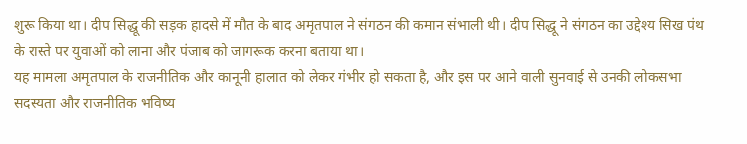शुरू किया था। दीप सिद्धू की सड़क हादसे में मौत के बाद अमृतपाल ने संगठन की कमान संभाली थी। दीप सिद्धू ने संगठन का उद्देश्य सिख पंथ के रास्ते पर युवाओं को लाना और पंजाब को जागरूक करना बताया था।
यह मामला अमृतपाल के राजनीतिक और कानूनी हालात को लेकर गंभीर हो सकता है, और इस पर आने वाली सुनवाई से उनकी लोकसभा सदस्यता और राजनीतिक भविष्य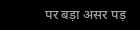पर बड़ा असर पड़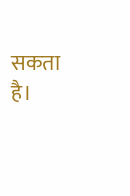सकता है।